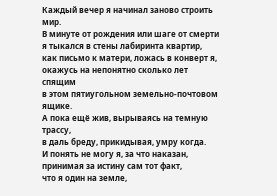Каждый вечер я начинал заново строить мир.
В минуте от рождения или шаге от смерти
я тыкался в стены лабиринта квартир,
как письмо к матери, ложась в конверт я,
окажусь на непонятно сколько лет спящим
в этом пятиугольном земельно-почтовом ящике.
А пока ещё жив, вырываясь на темную трассу,
в даль бреду, прикидывая, умру когда.
И понять не могу я, за что наказан,
принимая за истину сам тот факт,
что я один на земле,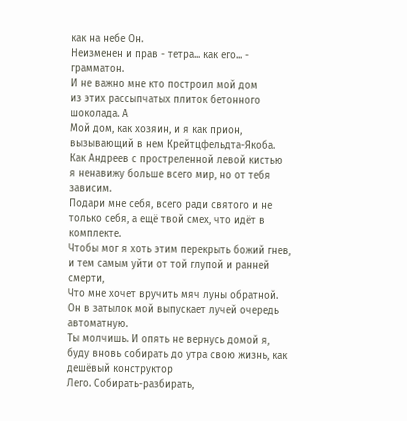как на небе Он.
Неизменен и прав - тетра... как его... - грамматон.
И не важно мне кто построил мой дом
из этих рассыпчатых плиток бетонного шоколада. А
Мой дом, как хозяин, и я как прион,
вызывающий в нем Крейтцфельдта-Якоба.
Как Андреев с простреленной левой кистью
я ненавижу больше всего мир, но от тебя зависим.
Подари мне себя, всего ради святого и не
только себя, а ещё твой смех, что идёт в комплекте.
Чтобы мог я хоть этим перекрыть божий гнев,
и тем самым уйти от той глупой и ранней смерти,
Что мне хочет вручить мяч луны обратной.
Он в затылок мой выпускает лучей очередь автоматную.
Ты молчишь. И опять не вернусь домой я,
буду вновь собирать до утра свою жизнь, как дешёвый конструктор
Лего. Собирать-разбирать,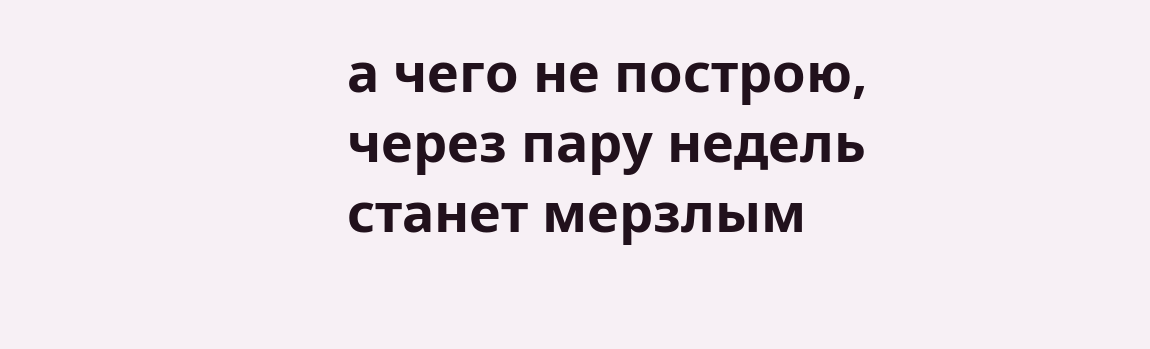а чего не построю,
через пару недель станет мерзлым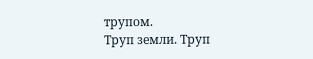трупом.
Труп земли. Труп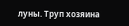луны. Труп хозяина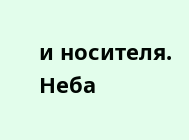и носителя.
Неба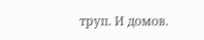труп. И домов.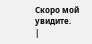Скоро мой увидите.
|